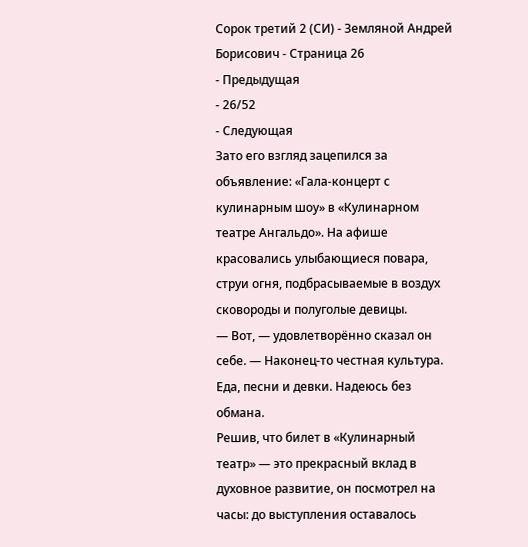Сорок третий 2 (СИ) - Земляной Андрей Борисович - Страница 26
- Предыдущая
- 26/52
- Следующая
Зато его взгляд зацепился за объявление: «Гала-концерт с кулинарным шоу» в «Кулинарном театре Ангальдо». На афише красовались улыбающиеся повара, струи огня, подбрасываемые в воздух сковороды и полуголые девицы.
— Вот, — удовлетворённо сказал он себе. — Наконец-то честная культура. Еда, песни и девки. Надеюсь без обмана.
Решив, что билет в «Кулинарный театр» — это прекрасный вклад в духовное развитие, он посмотрел на часы: до выступления оставалось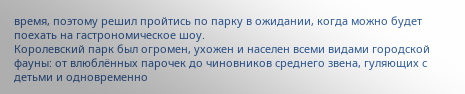время, поэтому решил пройтись по парку в ожидании, когда можно будет поехать на гастрономическое шоу.
Королевский парк был огромен, ухожен и населен всеми видами городской фауны: от влюблённых парочек до чиновников среднего звена, гуляющих с детьми и одновременно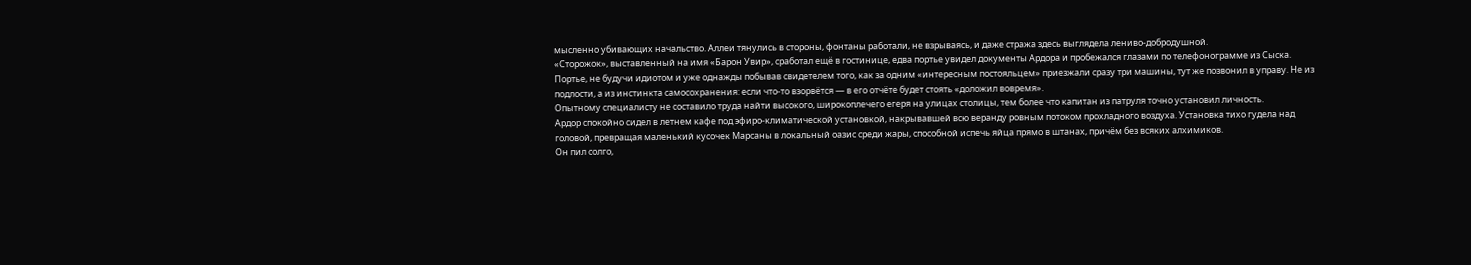мысленно убивающих начальство. Аллеи тянулись в стороны, фонтаны работали, не взрываясь, и даже стража здесь выглядела лениво-добродушной.
«Сторожок», выставленный на имя «Барон Увир», сработал ещё в гостинице, едва портье увидел документы Ардора и пробежался глазами по телефонограмме из Сыска.
Портье, не будучи идиотом и уже однажды побывав свидетелем того, как за одним «интересным постояльцем» приезжали сразу три машины, тут же позвонил в управу. Не из подлости, а из инстинкта самосохранения: если что-то взорвётся — в его отчёте будет стоять «доложил вовремя».
Опытному специалисту не составило труда найти высокого, широкоплечего егеря на улицах столицы, тем более что капитан из патруля точно установил личность.
Ардор спокойно сидел в летнем кафе под эфиро‑климатической установкой, накрывавшей всю веранду ровным потоком прохладного воздуха. Установка тихо гудела над головой, превращая маленький кусочек Марсаны в локальный оазис среди жары, способной испечь яйца прямо в штанах, причём без всяких алхимиков.
Он пил солго,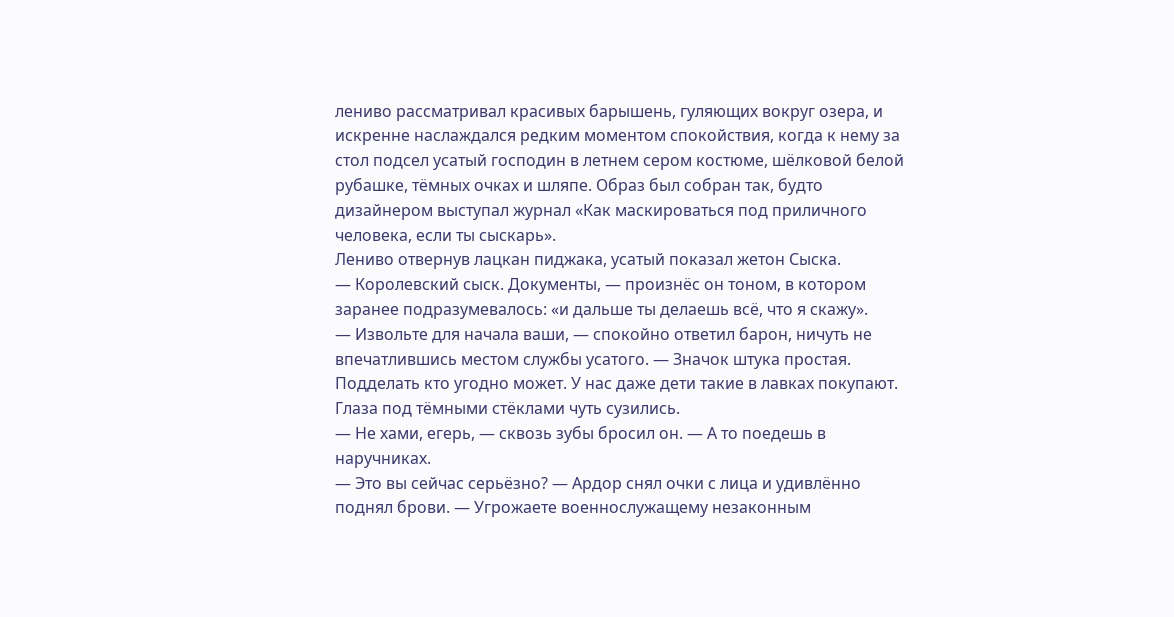лениво рассматривал красивых барышень, гуляющих вокруг озера, и искренне наслаждался редким моментом спокойствия, когда к нему за стол подсел усатый господин в летнем сером костюме, шёлковой белой рубашке, тёмных очках и шляпе. Образ был собран так, будто дизайнером выступал журнал «Как маскироваться под приличного человека, если ты сыскарь».
Лениво отвернув лацкан пиджака, усатый показал жетон Сыска.
— Королевский сыск. Документы, — произнёс он тоном, в котором заранее подразумевалось: «и дальше ты делаешь всё, что я скажу».
— Извольте для начала ваши, — спокойно ответил барон, ничуть не впечатлившись местом службы усатого. — Значок штука простая. Подделать кто угодно может. У нас даже дети такие в лавках покупают.
Глаза под тёмными стёклами чуть сузились.
— Не хами, егерь, — сквозь зубы бросил он. — А то поедешь в наручниках.
— Это вы сейчас серьёзно? — Ардор снял очки с лица и удивлённо поднял брови. — Угрожаете военнослужащему незаконным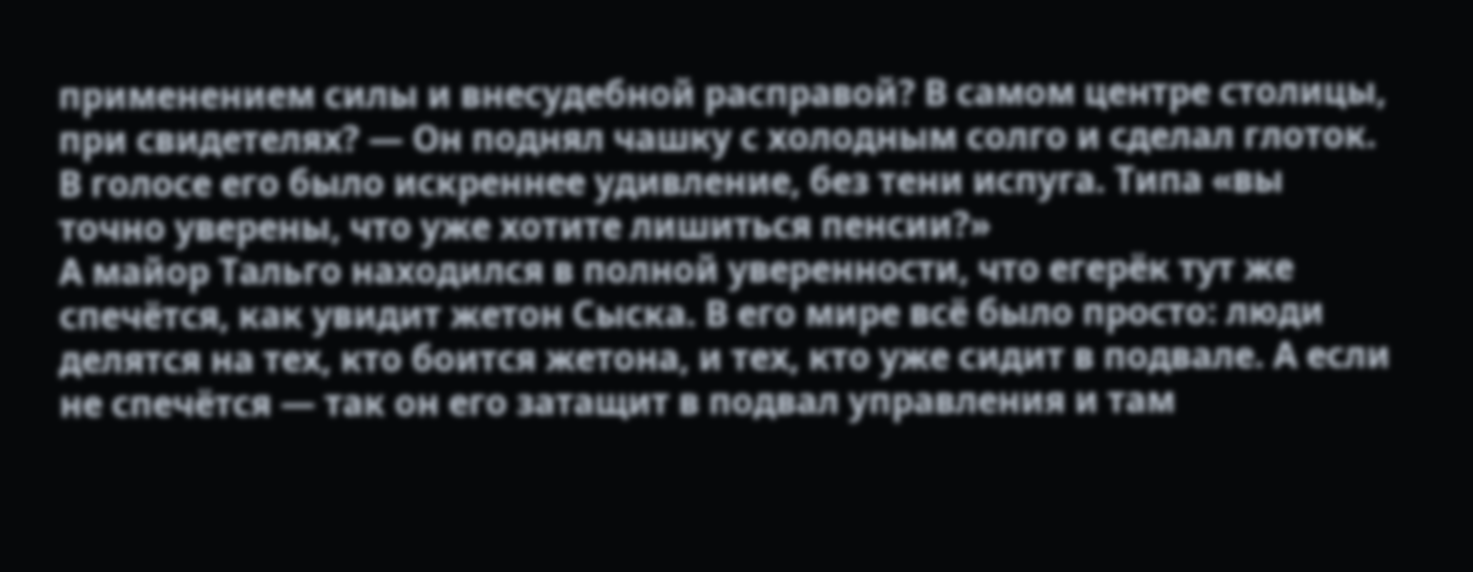применением силы и внесудебной расправой? В самом центре столицы, при свидетелях? — Он поднял чашку с холодным солго и сделал глоток.
В голосе его было искреннее удивление, без тени испуга. Типа «вы точно уверены, что уже хотите лишиться пенсии?»
А майор Тальго находился в полной уверенности, что егерёк тут же спечётся, как увидит жетон Сыска. В его мире всё было просто: люди делятся на тех, кто боится жетона, и тех, кто уже сидит в подвале. А если не спечётся — так он его затащит в подвал управления и там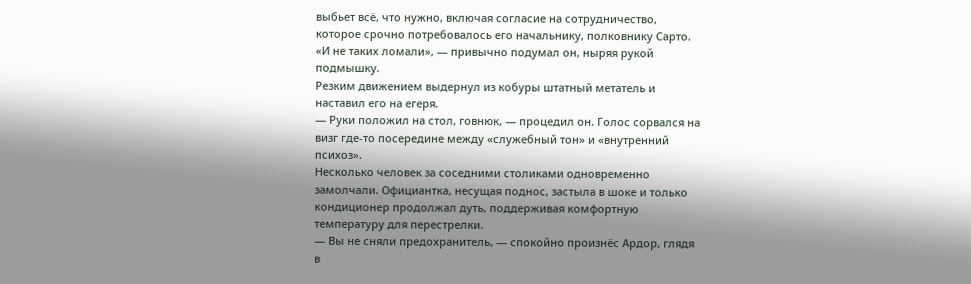выбьет всё, что нужно, включая согласие на сотрудничество, которое срочно потребовалось его начальнику, полковнику Сарто.
«И не таких ломали», — привычно подумал он, ныряя рукой подмышку.
Резким движением выдернул из кобуры штатный метатель и наставил его на егеря.
— Руки положил на стол, говнюк, — процедил он. Голос сорвался на визг где-то посередине между «служебный тон» и «внутренний психоз».
Несколько человек за соседними столиками одновременно замолчали. Официантка, несущая поднос, застыла в шоке и только кондиционер продолжал дуть, поддерживая комфортную температуру для перестрелки.
— Вы не сняли предохранитель, — спокойно произнёс Ардор, глядя в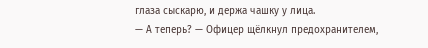глаза сыскарю, и держа чашку у лица.
— А теперь? — Офицер щёлкнул предохранителем,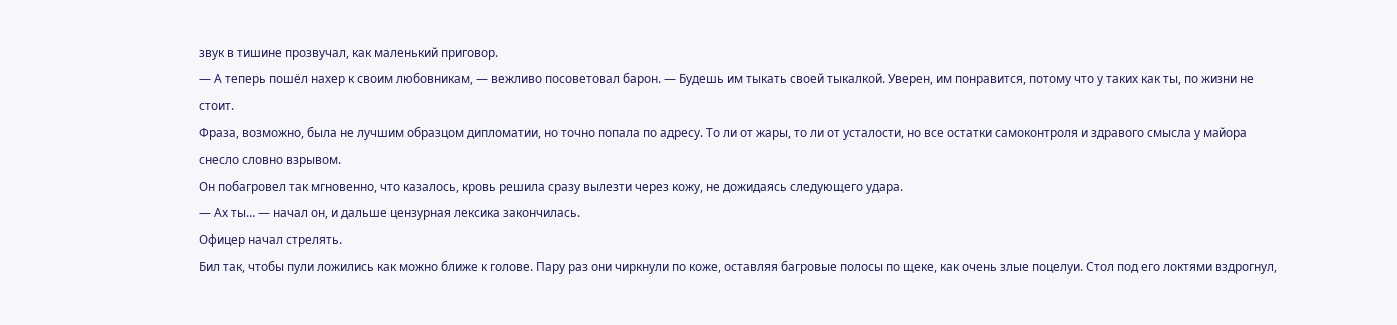звук в тишине прозвучал, как маленький приговор.
— А теперь пошёл нахер к своим любовникам, — вежливо посоветовал барон. — Будешь им тыкать своей тыкалкой. Уверен, им понравится, потому что у таких как ты, по жизни не стоит.
Фраза, возможно, была не лучшим образцом дипломатии, но точно попала по адресу. То ли от жары, то ли от усталости, но все остатки самоконтроля и здравого смысла у майора снесло словно взрывом.
Он побагровел так мгновенно, что казалось, кровь решила сразу вылезти через кожу, не дожидаясь следующего удара.
— Ах ты… — начал он, и дальше цензурная лексика закончилась.
Офицер начал стрелять.
Бил так, чтобы пули ложились как можно ближе к голове. Пару раз они чиркнули по коже, оставляя багровые полосы по щеке, как очень злые поцелуи. Стол под его локтями вздрогнул,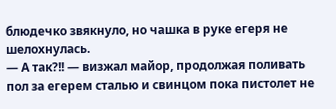блюдечко звякнуло, но чашка в руке егеря не шелохнулась.
— А так?!! — визжал майор, продолжая поливать пол за егерем сталью и свинцом пока пистолет не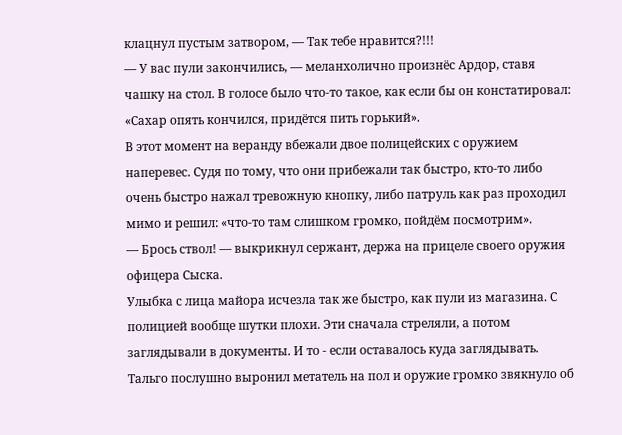клацнул пустым затвором, — Так тебе нравится?!!!
— У вас пули закончились, — меланхолично произнёс Ардор, ставя чашку на стол. В голосе было что-то такое, как если бы он констатировал: «Сахар опять кончился, придётся пить горький».
В этот момент на веранду вбежали двое полицейских с оружием наперевес. Судя по тому, что они прибежали так быстро, кто-то либо очень быстро нажал тревожную кнопку, либо патруль как раз проходил мимо и решил: «что-то там слишком громко, пойдём посмотрим».
— Брось ствол! — выкрикнул сержант, держа на прицеле своего оружия офицера Сыска.
Улыбка с лица майора исчезла так же быстро, как пули из магазина. С полицией вообще шутки плохи. Эти сначала стреляли, а потом заглядывали в документы. И то ‑ если оставалось куда заглядывать.
Тальго послушно выронил метатель на пол и оружие громко звякнуло об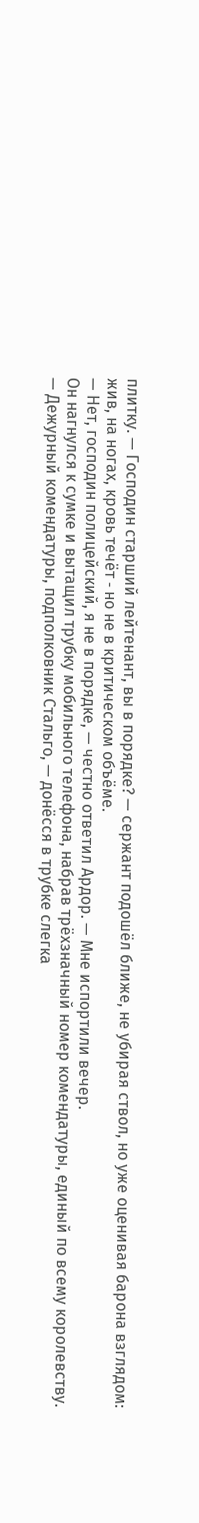плитку. — Господин старший лейтенант, вы в порядке? — сержант подошёл ближе, не убирая ствол, но уже оценивая барона взглядом: жив, на ногах, кровь течёт ‑ но не в критическом объёме.
— Нет, господин полицейский, я не в порядке, — честно ответил Ардор. — Мне испортили вечер.
Он нагнулся к сумке и вытащил трубку мобильного телефона, набрав трёхзначный номер комендатуры, единый по всему королевству.
— Дежурный комендатуры, подполковник Стальго, — донёсся в трубке слегка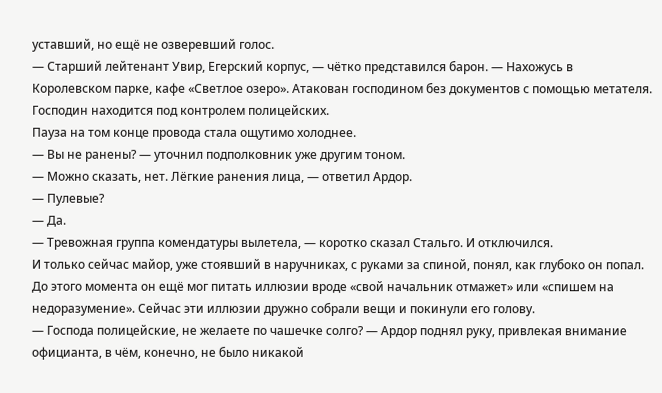уставший, но ещё не озверевший голос.
— Старший лейтенант Увир, Егерский корпус, — чётко представился барон. — Нахожусь в Королевском парке, кафе «Светлое озеро». Атакован господином без документов с помощью метателя. Господин находится под контролем полицейских.
Пауза на том конце провода стала ощутимо холоднее.
— Вы не ранены? — уточнил подполковник уже другим тоном.
— Можно сказать, нет. Лёгкие ранения лица, — ответил Ардор.
— Пулевые?
— Да.
— Тревожная группа комендатуры вылетела, — коротко сказал Стальго. И отключился.
И только сейчас майор, уже стоявший в наручниках, с руками за спиной, понял, как глубоко он попал. До этого момента он ещё мог питать иллюзии вроде «свой начальник отмажет» или «спишем на недоразумение». Сейчас эти иллюзии дружно собрали вещи и покинули его голову.
— Господа полицейские, не желаете по чашечке солго? — Ардор поднял руку, привлекая внимание официанта, в чём, конечно, не было никакой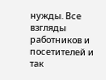нужды. Все взгляды работников и посетителей и так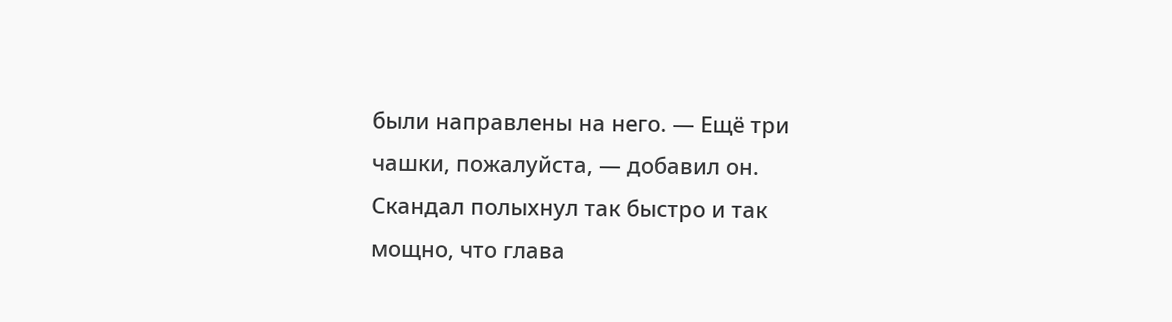были направлены на него. — Ещё три чашки, пожалуйста, — добавил он.
Скандал полыхнул так быстро и так мощно, что глава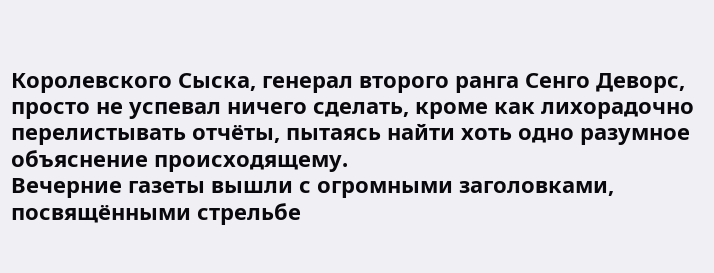Королевского Сыска, генерал второго ранга Сенго Деворс, просто не успевал ничего сделать, кроме как лихорадочно перелистывать отчёты, пытаясь найти хоть одно разумное объяснение происходящему.
Вечерние газеты вышли с огромными заголовками, посвящёнными стрельбе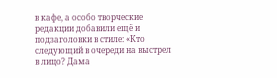в кафе, а особо творческие редакции добавили ещё и подзаголовки в стиле: «Кто следующий в очереди на выстрел в лицо? Дама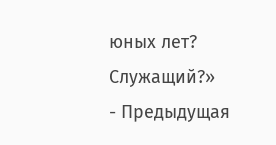юных лет? Служащий?»
- Предыдущая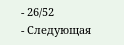- 26/52
- Следующая